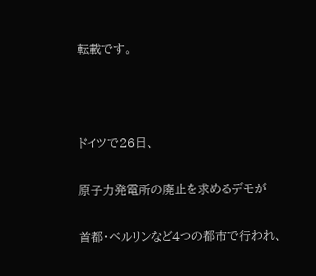転載です。



ドイツで26日、

原子力発電所の廃止を求めるデモが

首都・ベルリンなど4つの都市で行われ、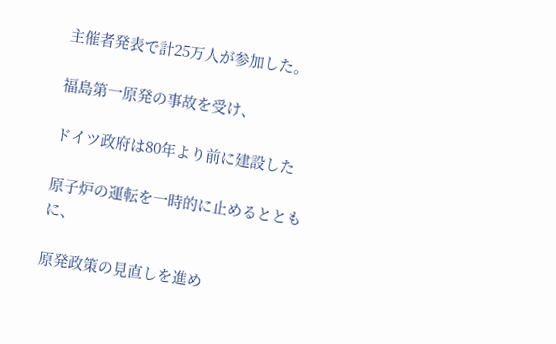主催者発表で計25万人が参加した。

福島第一原発の事故を受け、

ドイツ政府は80年より前に建設した

原子炉の運転を一時的に止めるとともに、

原発政策の見直しを進め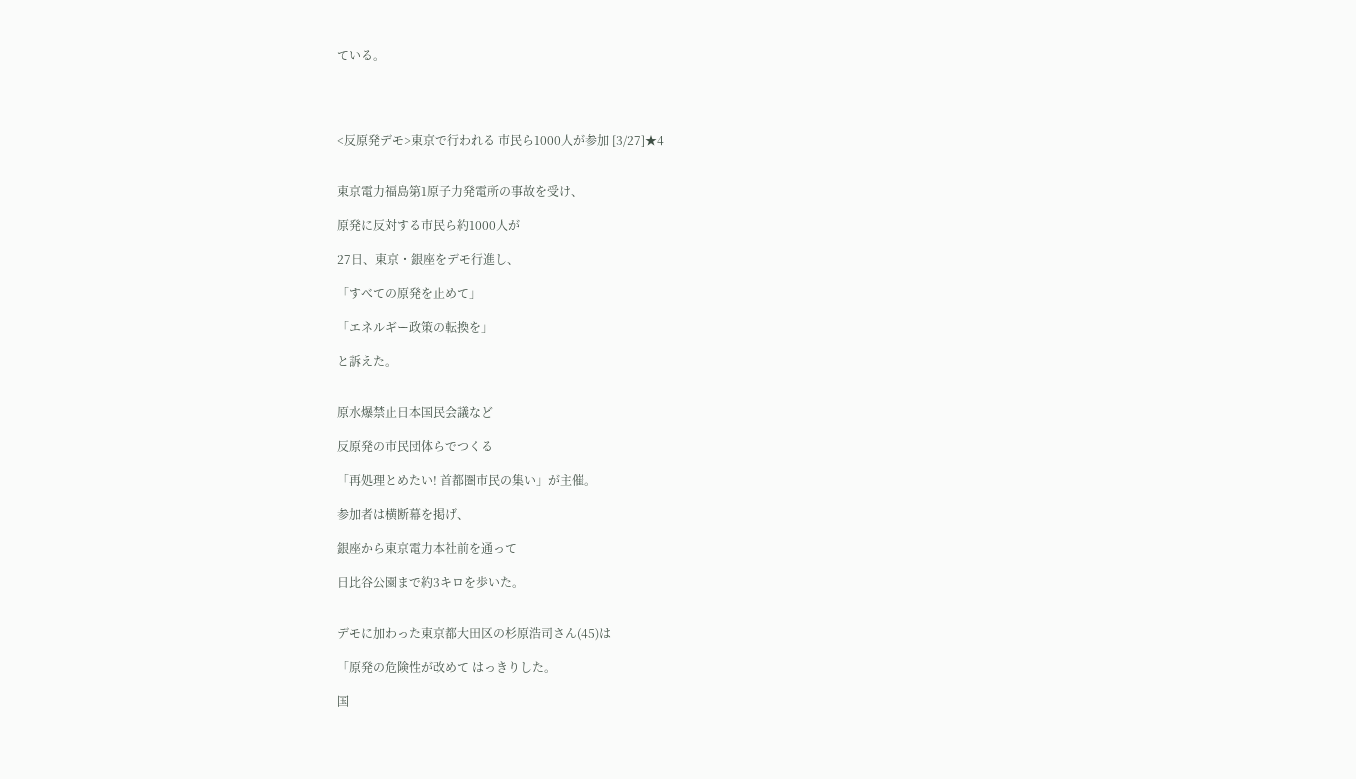ている。




<反原発デモ>東京で行われる 市民ら1000人が参加 [3/27]★4


東京電力福島第1原子力発電所の事故を受け、

原発に反対する市民ら約1000人が

27日、東京・銀座をデモ行進し、

「すべての原発を止めて」

「エネルギー政策の転換を」

と訴えた。


原水爆禁止日本国民会議など

反原発の市民団体らでつくる

「再処理とめたい! 首都圏市民の集い」が主催。

参加者は横断幕を掲げ、

銀座から東京電力本社前を通って

日比谷公園まで約3キロを歩いた。


デモに加わった東京都大田区の杉原浩司さん(45)は

「原発の危険性が改めて はっきりした。

国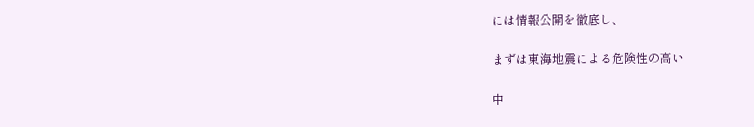には情報公開を徹底し、

まずは東海地震による危険性の高い

中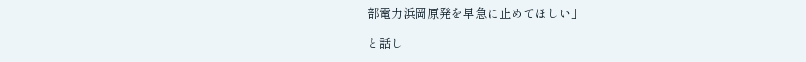部電力浜岡原発を早急に止めてほしい」

と話し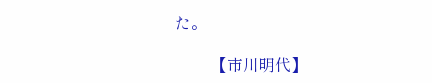た。

         【市川明代】